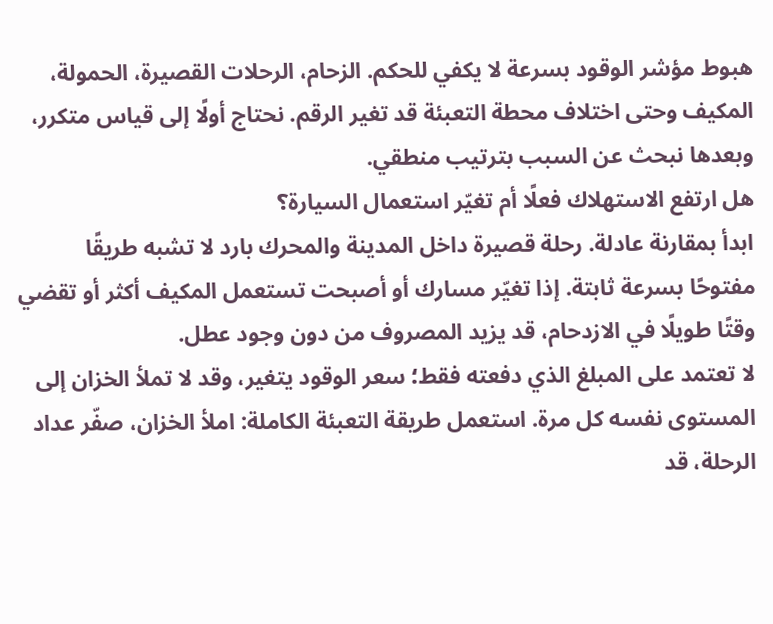هبوط مؤشر الوقود بسرعة لا يكفي للحكم. الزحام، الرحلات القصيرة، الحمولة، المكيف وحتى اختلاف محطة التعبئة قد تغير الرقم. نحتاج أولًا إلى قياس متكرر، وبعدها نبحث عن السبب بترتيب منطقي.
هل ارتفع الاستهلاك فعلًا أم تغيّر استعمال السيارة؟
ابدأ بمقارنة عادلة. رحلة قصيرة داخل المدينة والمحرك بارد لا تشبه طريقًا مفتوحًا بسرعة ثابتة. إذا تغيّر مسارك أو أصبحت تستعمل المكيف أكثر أو تقضي وقتًا طويلًا في الازدحام، قد يزيد المصروف من دون وجود عطل.
لا تعتمد على المبلغ الذي دفعته فقط؛ سعر الوقود يتغير، وقد لا تملأ الخزان إلى المستوى نفسه كل مرة. استعمل طريقة التعبئة الكاملة: املأ الخزان، صفّر عداد الرحلة، قد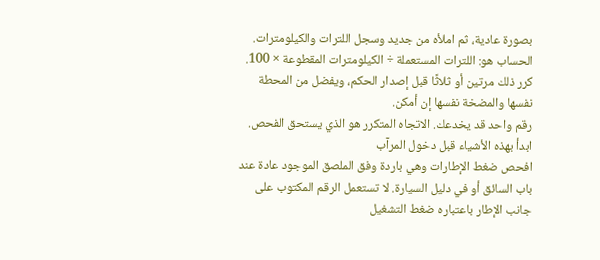بصورة عادية، ثم املأه من جديد وسجل اللترات والكيلومترات.
الحساب هو: اللترات المستعملة ÷ الكيلومترات المقطوعة × 100. كرر ذلك مرتين أو ثلاثًا قبل إصدار الحكم، ويفضل من المحطة نفسها والمضخة نفسها إن أمكن.
رقم واحد قد يخدعك. الاتجاه المتكرر هو الذي يستحق الفحص.
ابدأ بهذه الأشياء قبل دخول المرآب
افحص ضغط الإطارات وهي باردة وفق الملصق الموجود عادة عند باب السائق أو في دليل السيارة. لا تستعمل الرقم المكتوب على جانب الإطار باعتباره ضغط التشغيل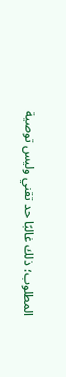المطلوب؛ ذلك غالبًا حد تقني وليس توصية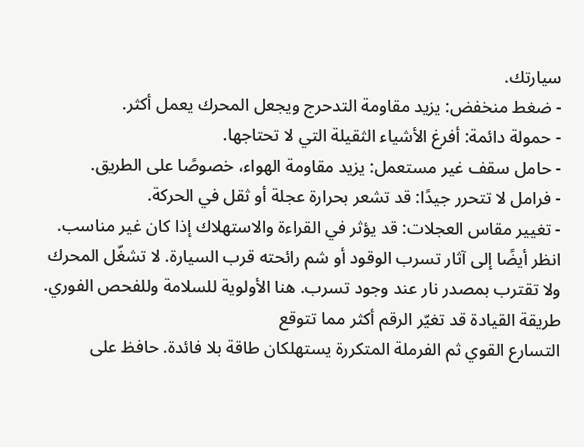سيارتك.
- ضغط منخفض: يزيد مقاومة التدحرج ويجعل المحرك يعمل أكثر.
- حمولة دائمة: أفرغ الأشياء الثقيلة التي لا تحتاجها.
- حامل سقف غير مستعمل: يزيد مقاومة الهواء، خصوصًا على الطريق.
- فرامل لا تتحرر جيدًا: قد تشعر بحرارة عجلة أو ثقل في الحركة.
- تغيير مقاس العجلات: قد يؤثر في القراءة والاستهلاك إذا كان غير مناسب.
انظر أيضًا إلى آثار تسرب الوقود أو شم رائحته قرب السيارة. لا تشغّل المحرك ولا تقترب بمصدر نار عند وجود تسرب. هنا الأولوية للسلامة وللفحص الفوري.
طريقة القيادة قد تغيّر الرقم أكثر مما تتوقع
التسارع القوي ثم الفرملة المتكررة يستهلكان طاقة بلا فائدة. حافظ على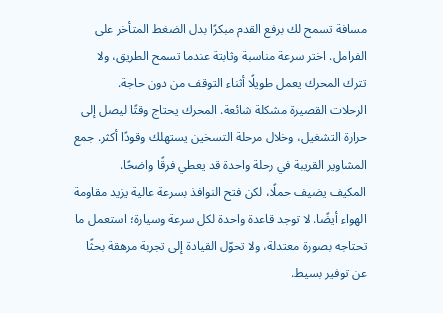مسافة تسمح لك برفع القدم مبكرًا بدل الضغط المتأخر على الفرامل. اختر سرعة مناسبة وثابتة عندما تسمح الطريق، ولا تترك المحرك يعمل طويلًا أثناء التوقف من دون حاجة.
الرحلات القصيرة مشكلة شائعة. المحرك يحتاج وقتًا ليصل إلى حرارة التشغيل، وخلال مرحلة التسخين يستهلك وقودًا أكثر. جمع المشاوير القريبة في رحلة واحدة قد يعطي فرقًا واضحًا.
المكيف يضيف حملًا، لكن فتح النوافذ بسرعة عالية يزيد مقاومة الهواء أيضًا. لا توجد قاعدة واحدة لكل سرعة وسيارة؛ استعمل ما تحتاجه بصورة معتدلة، ولا تحوّل القيادة إلى تجربة مرهقة بحثًا عن توفير بسيط.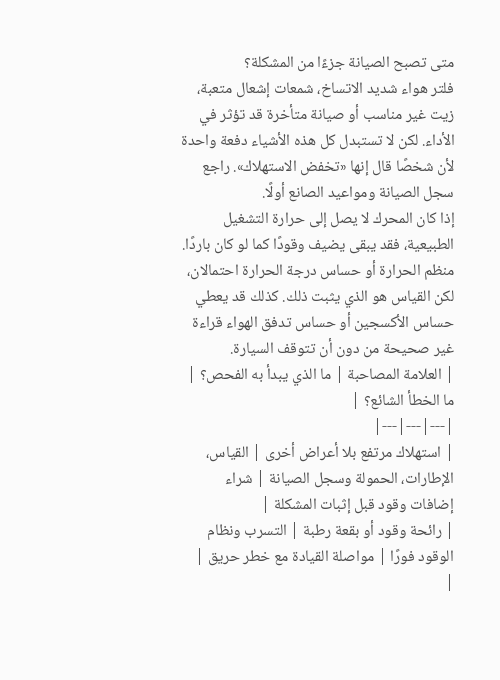متى تصبح الصيانة جزءًا من المشكلة؟
فلتر هواء شديد الاتساخ، شمعات إشعال متعبة، زيت غير مناسب أو صيانة متأخرة قد تؤثر في الأداء. لكن لا تستبدل كل هذه الأشياء دفعة واحدة لأن شخصًا قال إنها «تخفض الاستهلاك». راجع سجل الصيانة ومواعيد الصانع أولًا.
إذا كان المحرك لا يصل إلى حرارة التشغيل الطبيعية، فقد يبقى يضيف وقودًا كما لو كان باردًا. منظم الحرارة أو حساس درجة الحرارة احتمالان، لكن القياس هو الذي يثبت ذلك. كذلك قد يعطي حساس الأكسجين أو حساس تدفق الهواء قراءة غير صحيحة من دون أن تتوقف السيارة.
| العلامة المصاحبة | ما الذي يبدأ به الفحص؟ | ما الخطأ الشائع؟ |
|---|---|---|
| استهلاك مرتفع بلا أعراض أخرى | القياس، الإطارات، الحمولة وسجل الصيانة | شراء إضافات وقود قبل إثبات المشكلة |
| رائحة وقود أو بقعة رطبة | التسرب ونظام الوقود فورًا | مواصلة القيادة مع خطر حريق |
|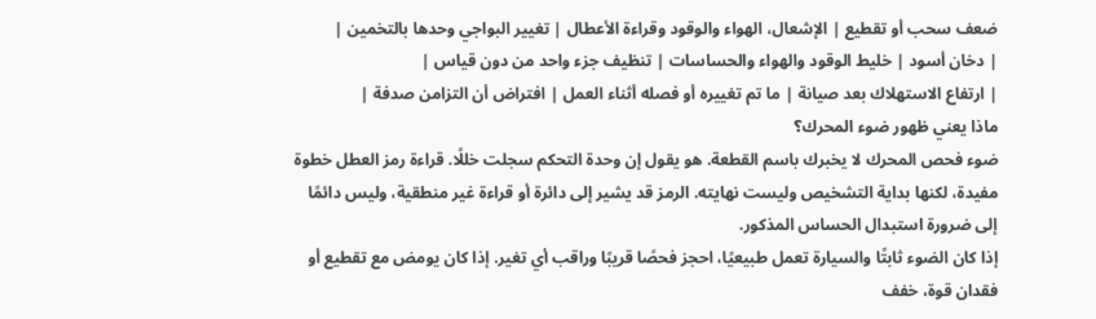ضعف سحب أو تقطيع | الإشعال، الهواء والوقود وقراءة الأعطال | تغيير البواجي وحدها بالتخمين |
| دخان أسود | خليط الوقود والهواء والحساسات | تنظيف جزء واحد من دون قياس |
| ارتفاع الاستهلاك بعد صيانة | ما تم تغييره أو فصله أثناء العمل | افتراض أن التزامن صدفة |
ماذا يعني ظهور ضوء المحرك؟
ضوء فحص المحرك لا يخبرك باسم القطعة. هو يقول إن وحدة التحكم سجلت خللًا. قراءة رمز العطل خطوة مفيدة، لكنها بداية التشخيص وليست نهايته. الرمز قد يشير إلى دائرة أو قراءة غير منطقية، وليس دائمًا إلى ضرورة استبدال الحساس المذكور.
إذا كان الضوء ثابتًا والسيارة تعمل طبيعيًا، احجز فحصًا قريبًا وراقب أي تغير. إذا كان يومض مع تقطيع أو فقدان قوة، خفف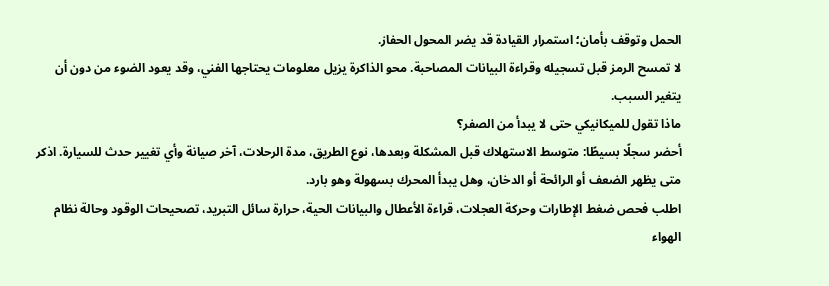الحمل وتوقف بأمان؛ استمرار القيادة قد يضر المحول الحفاز.
لا تمسح الرمز قبل تسجيله وقراءة البيانات المصاحبة. محو الذاكرة يزيل معلومات يحتاجها الفني، وقد يعود الضوء من دون أن يتغير السبب.
ماذا تقول للميكانيكي حتى لا يبدأ من الصفر؟
أحضر سجلًا بسيطًا: متوسط الاستهلاك قبل المشكلة وبعدها، نوع الطريق، مدة الرحلات، آخر صيانة وأي تغيير حدث للسيارة. اذكر متى يظهر الضعف أو الرائحة أو الدخان، وهل يبدأ المحرك بسهولة وهو بارد.
اطلب فحص ضغط الإطارات وحركة العجلات، قراءة الأعطال والبيانات الحية، حرارة سائل التبريد، تصحيحات الوقود وحالة نظام الهواء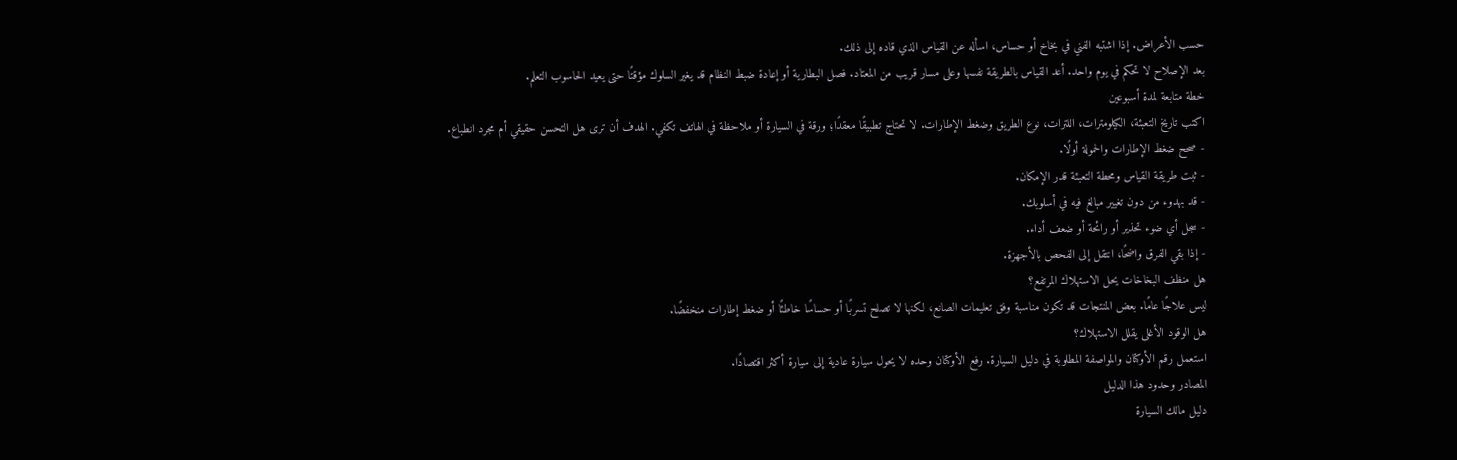حسب الأعراض. إذا اشتبه الفني في بخاخ أو حساس، اسأله عن القياس الذي قاده إلى ذلك.
بعد الإصلاح لا تحكم في يوم واحد. أعد القياس بالطريقة نفسها وعلى مسار قريب من المعتاد. فصل البطارية أو إعادة ضبط النظام قد يغير السلوك مؤقتًا حتى يعيد الحاسوب التعلم.
خطة متابعة لمدة أسبوعين
اكتب تاريخ التعبئة، الكيلومترات، اللترات، نوع الطريق وضغط الإطارات. لا تحتاج تطبيقًا معقدًا؛ ورقة في السيارة أو ملاحظة في الهاتف تكفي. الهدف أن ترى هل التحسن حقيقي أم مجرد انطباع.
- صحح ضغط الإطارات والحمولة أولًا.
- ثبت طريقة القياس ومحطة التعبئة قدر الإمكان.
- قد بهدوء من دون تغيير مبالغ فيه في أسلوبك.
- سجل أي ضوء تحذير أو رائحة أو ضعف أداء.
- إذا بقي الفرق واضحًا، انتقل إلى الفحص بالأجهزة.
هل منظف البخاخات يحل الاستهلاك المرتفع؟
ليس علاجًا عامًا. بعض المنتجات قد تكون مناسبة وفق تعليمات الصانع، لكنها لا تصلح تسربًا أو حساسًا خاطئًا أو ضغط إطارات منخفضًا.
هل الوقود الأغلى يقلل الاستهلاك؟
استعمل رقم الأوكتان والمواصفة المطلوبة في دليل السيارة. رفع الأوكتان وحده لا يحول سيارة عادية إلى سيارة أكثر اقتصادًا.
المصادر وحدود هذا الدليل
دليل مالك السيارة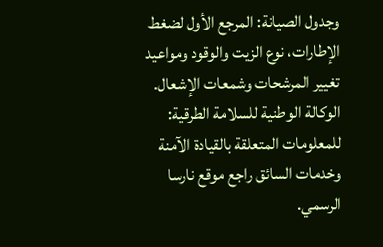وجدول الصيانة: المرجع الأول لضغط الإطارات، نوع الزيت والوقود ومواعيد تغيير المرشحات وشمعات الإشعال.
الوكالة الوطنية للسلامة الطرقية: للمعلومات المتعلقة بالقيادة الآمنة وخدمات السائق راجع موقع نارسا الرسمي.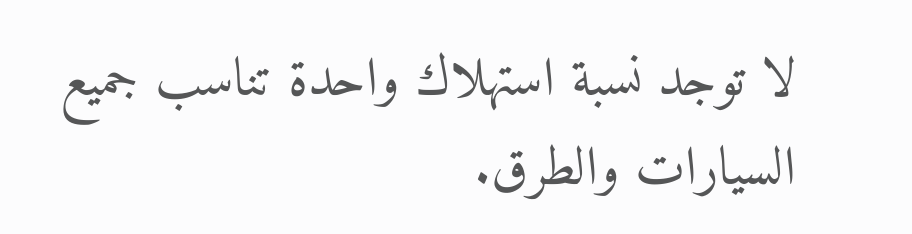لا توجد نسبة استهلاك واحدة تناسب جميع السيارات والطرق.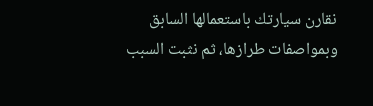نقارن سيارتك باستعمالها السابق وبمواصفات طرازها، ثم نثبت السبب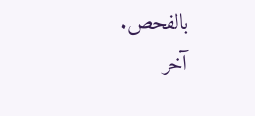بالفحص.
آخر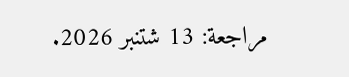مراجعة: 13 شتنبر 2026.